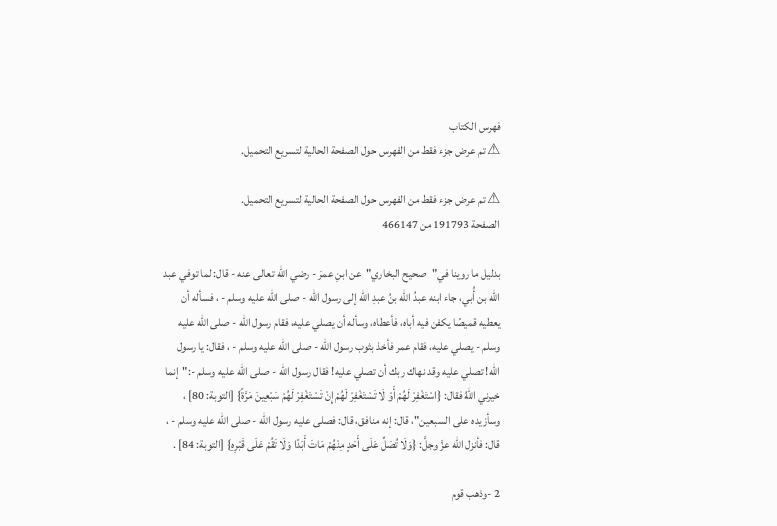فهرس الكتاب
⚠ تم عرض جزء فقط من الفهرس حول الصفحة الحالية لتسريع التحميل.

⚠ تم عرض جزء فقط من الفهرس حول الصفحة الحالية لتسريع التحميل.
الصفحة 191793 من 466147

بدليل ما روينا في"صحيح البخاري"عن ابنِ عمرَ - رضي الله تعالى عنه - قال: لما توفي عبد الله بن أُبي، جاء ابنه عبدُ الله بنُ عبدِ الله إلى رسول الله - صلى الله عليه وسلم - ، فسأله أن يعطيه قميصًا يكفن فيه أباه، فأعطاه، وسأله أن يصلي عليه، فقام رسول الله - صلى الله عليه وسلم - يصلي عليه، فقام عمر فأخذ بثوب رسول الله - صلى الله عليه وسلم - ، فقال: يا رسول الله! تصلي عليه وقد نهاك ربك أن تصلي عليه! فقال رسول الله - صلى الله عليه وسلم -:"إنما خيرني اللهُ فقال: {اسْتَغْفِرْ لَهُمْ أَوْ لَا تَسْتَغْفِرْ لَهُمْ إِنْ تَسْتَغْفِرْ لَهُمْ سَبْعِينَ مَرَّةً} [التوبة: 80] ، وسأزيده على السبعين"، قال: إنه منافق، قال: فصلى عليه رسول الله - صلى الله عليه وسلم - ، قال: فأنزل الله عزَّ وجلَّ: {وَلَا تُصَلِّ عَلَى أَحَدٍ مِنْهُمْ مَاتَ أَبَدًا وَلَا تَقُمْ عَلَى قَبْرِهِ} [التوبة: 84] .

2 -وذهب قوم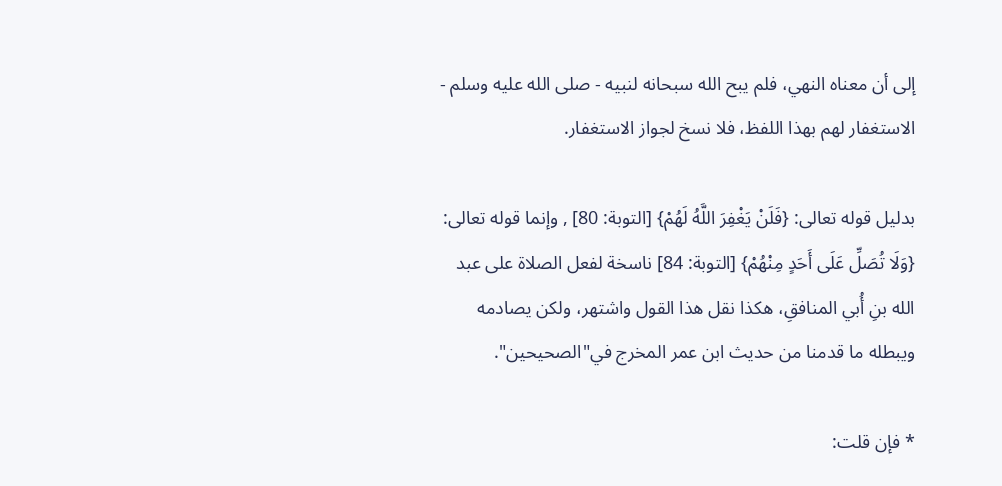إلى أن معناه النهي، فلم يبح الله سبحانه لنبيه - صلى الله عليه وسلم - الاستغفار لهم بهذا اللفظ، فلا نسخ لجواز الاستغفار.

بدليل قوله تعالى: {فَلَنْ يَغْفِرَ اللَّهُ لَهُمْ} [التوبة: 80] , وإنما قوله تعالى: {وَلَا تُصَلِّ عَلَى أَحَدٍ مِنْهُمْ} [التوبة: 84] ناسخة لفعل الصلاة على عبد الله بنِ أُبي المنافقِ، هكذا نقل هذا القول واشتهر، ولكن يصادمه ويبطله ما قدمنا من حديث ابن عمر المخرج في"الصحيحين".

* فإن قلت: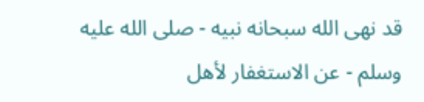قد نهى الله سبحانه نبيه - صلى الله عليه وسلم - عن الاستغفار لأهل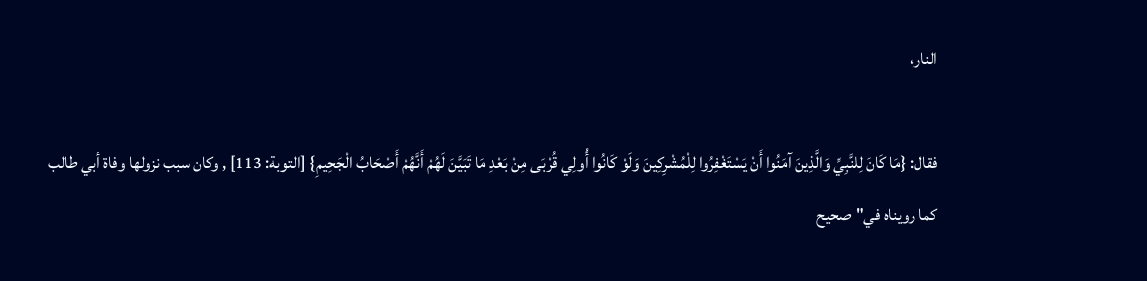النار،

فقال: {مَا كَانَ لِلنَّبِيِّ وَالَّذِينَ آمَنُوا أَنْ يَسْتَغْفِرُوا لِلْمُشْرِكِينَ وَلَوْ كَانُوا أُولِي قُرْبَى مِنْ بَعْدِ مَا تَبَيَّنَ لَهُمْ أَنَّهُمْ أَصْحَابُ الْجَحِيمِ} [التوبة: 113] , وكان سبب نزولها وفاة أبي طالب كما رويناه في"صحيح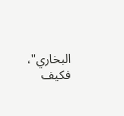البخاري"، فكيف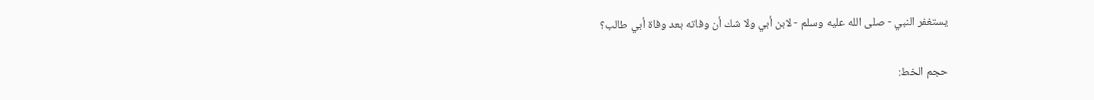يستغفر النبي - صلى الله عليه وسلم - لابن أبي ولا شك أن وفاته بعد وفاة أبي طالب؟

حجم الخط: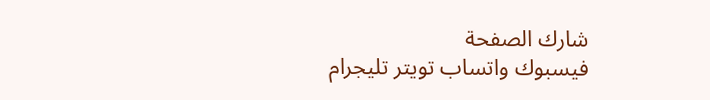شارك الصفحة
فيسبوك واتساب تويتر تليجرام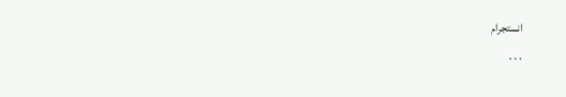انستجرام
. . .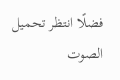فضلًا انتظر تحميل الصوت